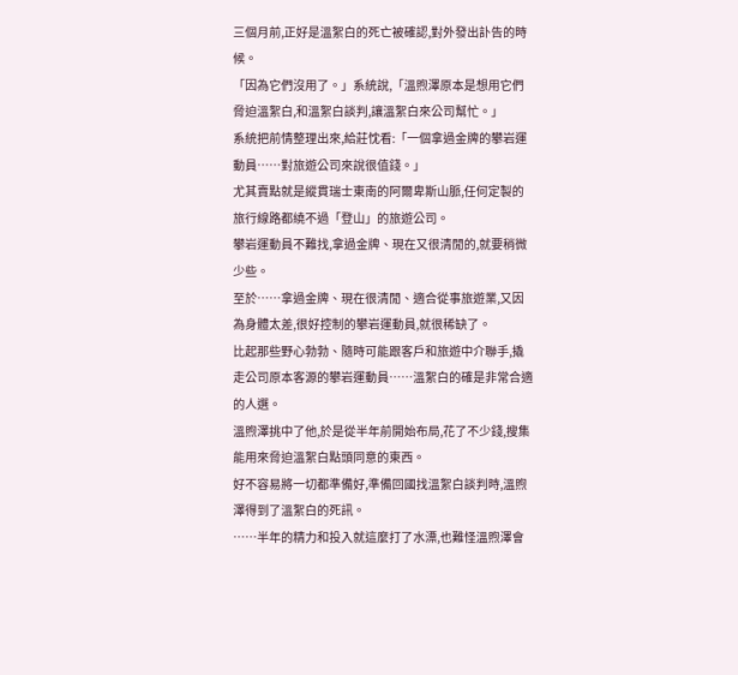三個月前,正好是溫絮白的死亡被確認,對外發出訃告的時候。
「因為它們沒用了。」系統說,「溫煦澤原本是想用它們脅迫溫絮白,和溫絮白談判,讓溫絮白來公司幫忙。」
系統把前情整理出來,給莊忱看:「一個拿過金牌的攀岩運動員……對旅遊公司來說很值錢。」
尤其賣點就是縱貫瑞士東南的阿爾卑斯山脈,任何定製的旅行線路都繞不過「登山」的旅遊公司。
攀岩運動員不難找,拿過金牌、現在又很清閒的,就要稍微少些。
至於……拿過金牌、現在很清閒、適合從事旅遊業,又因為身體太差,很好控制的攀岩運動員,就很稀缺了。
比起那些野心勃勃、隨時可能跟客戶和旅遊中介聯手,撬走公司原本客源的攀岩運動員……溫絮白的確是非常合適的人選。
溫煦澤挑中了他,於是從半年前開始布局,花了不少錢,搜集能用來脅迫溫絮白點頭同意的東西。
好不容易將一切都準備好,準備回國找溫絮白談判時,溫煦澤得到了溫絮白的死訊。
……半年的精力和投入就這麼打了水漂,也難怪溫煦澤會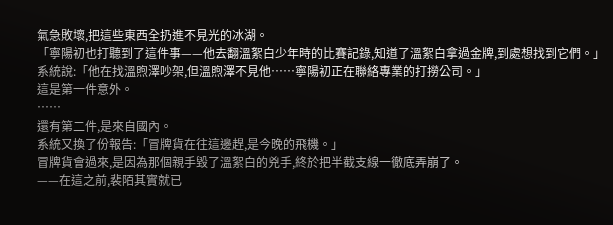氣急敗壞,把這些東西全扔進不見光的冰湖。
「寧陽初也打聽到了這件事——他去翻溫絮白少年時的比賽記錄,知道了溫絮白拿過金牌,到處想找到它們。」
系統說:「他在找溫煦澤吵架,但溫煦澤不見他……寧陽初正在聯絡專業的打撈公司。」
這是第一件意外。
……
還有第二件,是來自國內。
系統又換了份報告:「冒牌貨在往這邊趕,是今晚的飛機。」
冒牌貨會過來,是因為那個親手毀了溫絮白的兇手,終於把半截支線一徹底弄崩了。
——在這之前,裴陌其實就已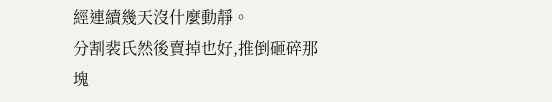經連續幾天沒什麼動靜。
分割裴氏然後賣掉也好,推倒砸碎那塊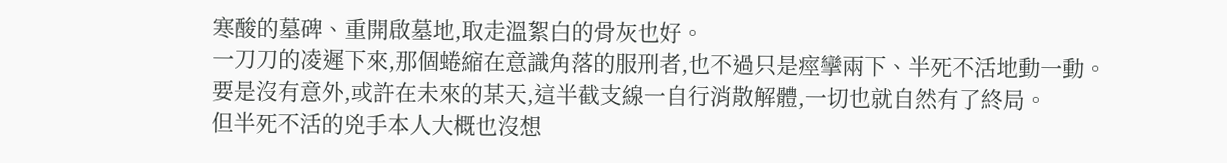寒酸的墓碑、重開啟墓地,取走溫絮白的骨灰也好。
一刀刀的凌遲下來,那個蜷縮在意識角落的服刑者,也不過只是痙攣兩下、半死不活地動一動。
要是沒有意外,或許在未來的某天,這半截支線一自行消散解體,一切也就自然有了終局。
但半死不活的兇手本人大概也沒想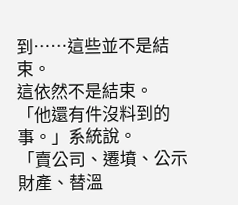到……這些並不是結束。
這依然不是結束。
「他還有件沒料到的事。」系統說。
「賣公司、遷墳、公示財產、替溫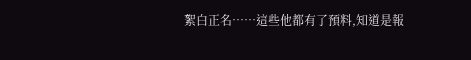絮白正名……這些他都有了預料,知道是報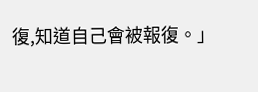復,知道自己會被報復。」